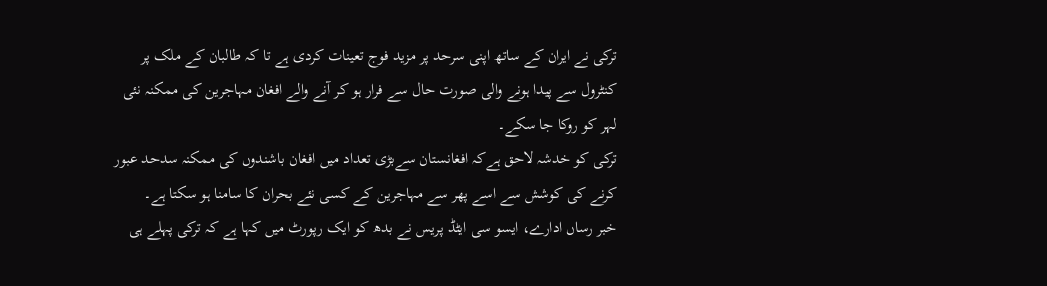ترکی نے ایران کے ساتھ اپنی سرحد پر مزید فوج تعینات کردی ہے تا کہ طالبان کے ملک پر کنٹرول سے پیدا ہونے والی صورت حال سے فرار ہو کر آنے والے افغان مہاجرین کی ممکنہ نئی لہر کو روکا جا سکے۔
ترکی کو خدشہ لاحق ہےکہ افغانستان سےبڑی تعداد میں افغان باشندوں کی ممکنہ سدحد عبور کرنے کی کوشش سے اسے پھر سے مہاجرین کے کسی نئے بحران کا سامنا ہو سکتا ہے۔
خبر رساں ادارے، ایسو سی ایٹڈ پریس نے بدھ کو ایک رپورٹ میں کہا ہے کہ ترکی پہلے ہی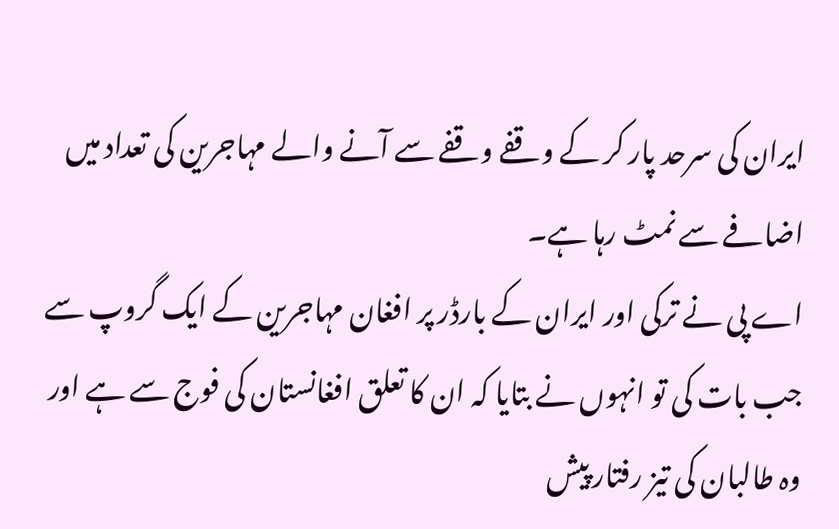ایران کی سرحد پار کر کے وقفے وقفے سے آنے والے مہاجرین کی تعداد میں اضافے سے نمٹ رہا ہے۔
اے پی نے ترکی اور ایران کے بارڈر پر افغان مہاجرین کے ایک گروپ سے جب بات کی تو انہوں نے بتایا کہ ان کا تعلق افغانستان کی فوج سے ہے اور وہ طالبان کی تیز رفتار پیش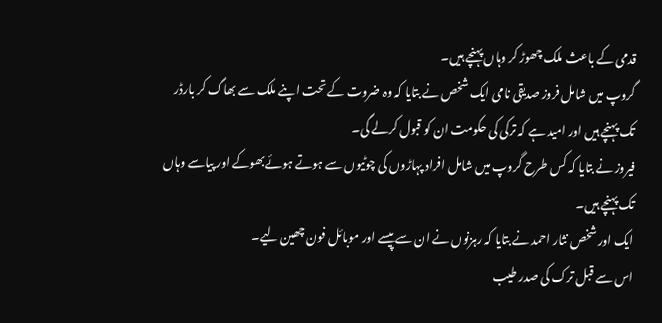قدمی کے باعث ملک چھوڑ کر وہاں پہنچے ہیں۔
گروپ میں شامل فروز صدیقی نامی ایک شخص نے بتایا کہ وہ ضروت کے تحت اپنے ملک سے بھاگ کر بارڈر تک پہنچے ہیں اور امید ہے کہ ترکی کی حکومت ان کو قبول کرلے گی۔
فیروز نے بتایا کہ کس طرح گروپ میں شامل افراد پہاڑوں کی چوٹیوں سے ہوتے ہوئےبھوکے اور پیاسے وہاں تک پہنچے ہیں۔
ایک اور شخص نثار احمد نے بتایا کہ رہزنوں نے ان سے پیسے اور موبائل فون چھین لیے۔
اس سے قبل ترک کی صدر طیب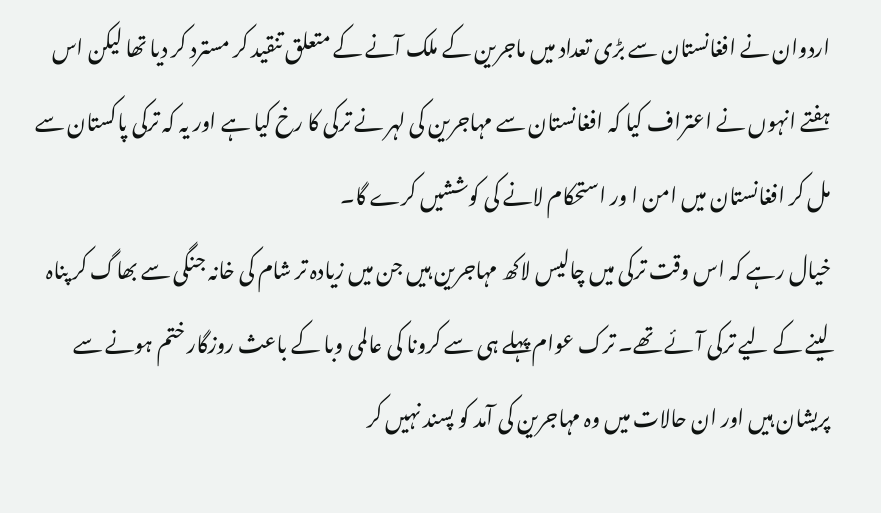اردوان نے افغانستان سے بڑی تعداد میں ماجرین کے ملک آنے کے متعلق تنقید کر مسترد کر دیا تھا لیکن اس ہفتے انہوں نے اعتراف کیا کہ افغانستان سے مہاجرین کی لہر نے ترکی کا رخ کیا ہے اور یہ کہ ترکی پاکستان سے مل کر افغانستان میں امن ا ور استحکام لانے کی کوششیں کرے گا۔
خیال رہے کہ اس وقت ترکی میں چالیس لاکھ مہاجرین ہیں جن میں زیادہ تر شام کی خانہ جنگی سے بھاگ کر پناہ لینے کے لیے ترکی آئے تھے۔ ترک عوام پہلے ہی سے کرونا کی عالمی وبا کے باعث روزگار ختم ہونے سے پریشان ہیں اور ان حالات میں وہ مہاجرین کی آمد کو پسند نہیں کر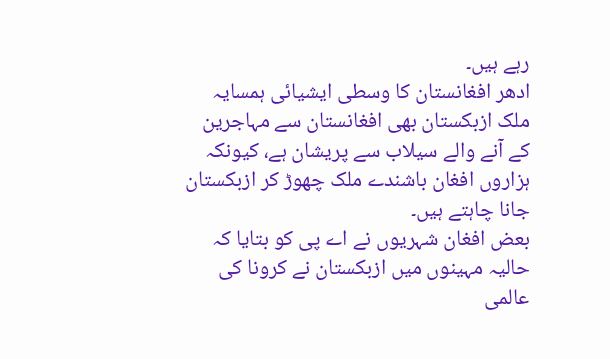رہے ہیں۔
ادھر افغانستان کا وسطی ایشیائی ہمسایہ ملک ازبکستان بھی افغانستان سے مہاجرین کے آنے والے سیلاب سے پریشان ہے، کیونکہ ہزاروں افغان باشندے ملک چھوڑ کر ازبکستان جانا چاہتے ہیں۔
بعض افغان شہریوں نے اے پی کو بتایا کہ حالیہ مہینوں میں ازبکستان نے کرونا کی عالمی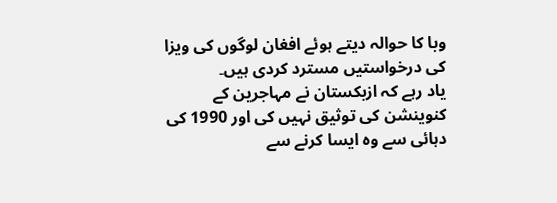وبا کا حوالہ دیتے ہوئے افغان لوگوں کی ویزا کی درخواستیں مسترد کردی ہیں۔
یاد رہے کہ ازبکستان نے مہاجرین کے کنوینشن کی توثیق نہیں کی اور 1990 کی دہائی سے وہ ایسا کرنے سے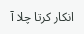انکار کرتا چلا آ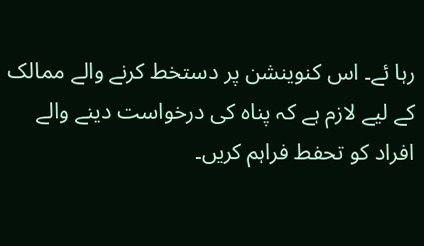رہا ئے۔ اس کنوینشن پر دستخط کرنے والے ممالک کے لیے لازم ہے کہ پناہ کی درخواست دینے والے افراد کو تحفط فراہم کریں۔